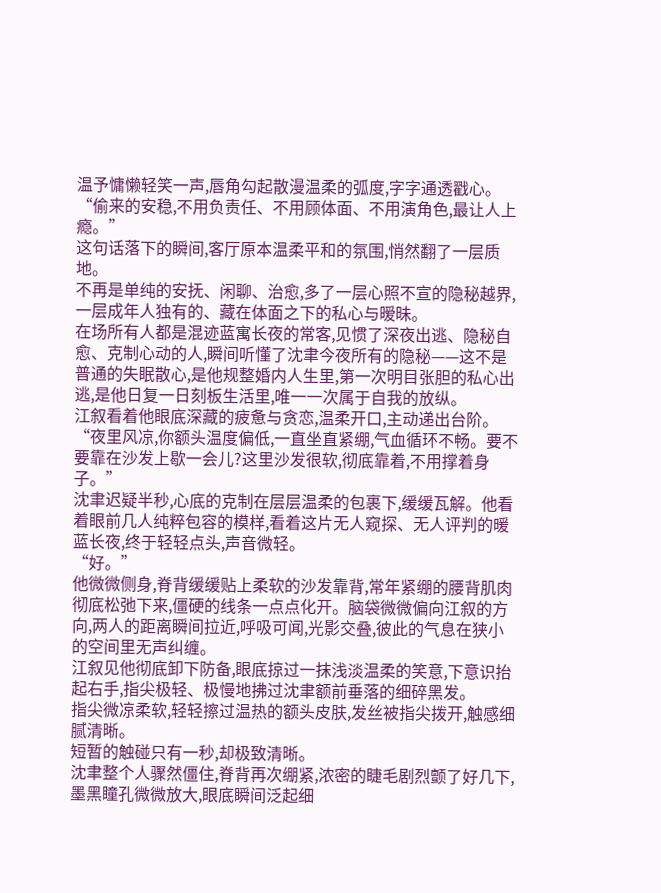温予慵懒轻笑一声,唇角勾起散漫温柔的弧度,字字通透戳心。
“偷来的安稳,不用负责任、不用顾体面、不用演角色,最让人上瘾。”
这句话落下的瞬间,客厅原本温柔平和的氛围,悄然翻了一层质地。
不再是单纯的安抚、闲聊、治愈,多了一层心照不宣的隐秘越界,一层成年人独有的、藏在体面之下的私心与暧昧。
在场所有人都是混迹蓝寓长夜的常客,见惯了深夜出逃、隐秘自愈、克制心动的人,瞬间听懂了沈聿今夜所有的隐秘——这不是普通的失眠散心,是他规整婚内人生里,第一次明目张胆的私心出逃,是他日复一日刻板生活里,唯一一次属于自我的放纵。
江叙看着他眼底深藏的疲惫与贪恋,温柔开口,主动递出台阶。
“夜里风凉,你额头温度偏低,一直坐直紧绷,气血循环不畅。要不要靠在沙发上歇一会儿?这里沙发很软,彻底靠着,不用撑着身子。”
沈聿迟疑半秒,心底的克制在层层温柔的包裹下,缓缓瓦解。他看着眼前几人纯粹包容的模样,看着这片无人窥探、无人评判的暖蓝长夜,终于轻轻点头,声音微轻。
“好。”
他微微侧身,脊背缓缓贴上柔软的沙发靠背,常年紧绷的腰背肌肉彻底松弛下来,僵硬的线条一点点化开。脑袋微微偏向江叙的方向,两人的距离瞬间拉近,呼吸可闻,光影交叠,彼此的气息在狭小的空间里无声纠缠。
江叙见他彻底卸下防备,眼底掠过一抹浅淡温柔的笑意,下意识抬起右手,指尖极轻、极慢地拂过沈聿额前垂落的细碎黑发。
指尖微凉柔软,轻轻擦过温热的额头皮肤,发丝被指尖拨开,触感细腻清晰。
短暂的触碰只有一秒,却极致清晰。
沈聿整个人骤然僵住,脊背再次绷紧,浓密的睫毛剧烈颤了好几下,墨黑瞳孔微微放大,眼底瞬间泛起细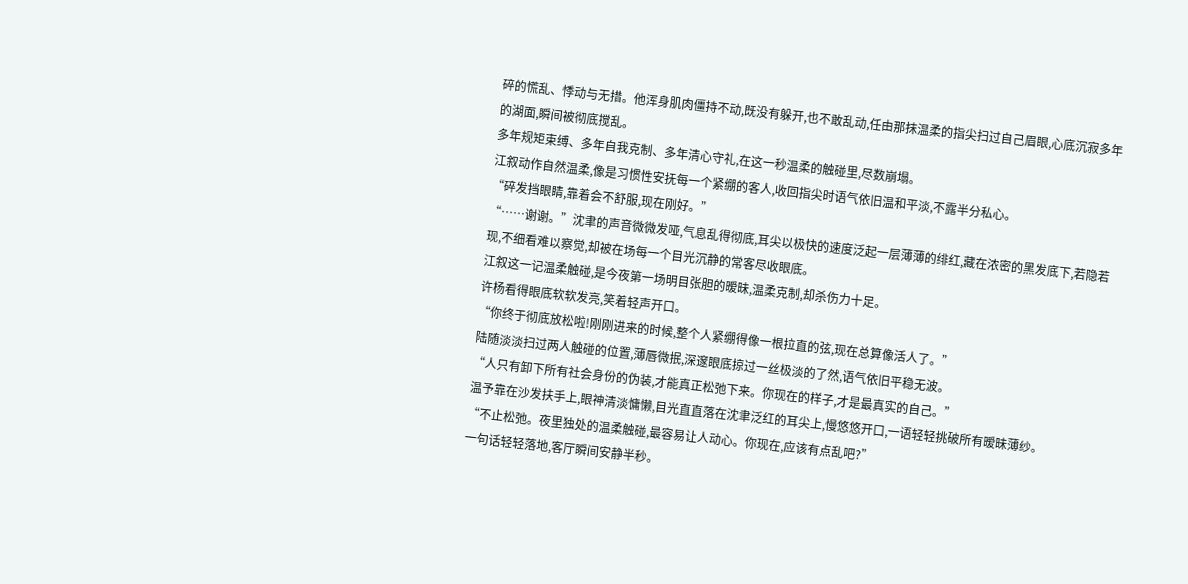碎的慌乱、悸动与无措。他浑身肌肉僵持不动,既没有躲开,也不敢乱动,任由那抹温柔的指尖扫过自己眉眼,心底沉寂多年的湖面,瞬间被彻底搅乱。
多年规矩束缚、多年自我克制、多年清心守礼,在这一秒温柔的触碰里,尽数崩塌。
江叙动作自然温柔,像是习惯性安抚每一个紧绷的客人,收回指尖时语气依旧温和平淡,不露半分私心。
“碎发挡眼睛,靠着会不舒服,现在刚好。”
“……谢谢。”沈聿的声音微微发哑,气息乱得彻底,耳尖以极快的速度泛起一层薄薄的绯红,藏在浓密的黑发底下,若隐若现,不细看难以察觉,却被在场每一个目光沉静的常客尽收眼底。
江叙这一记温柔触碰,是今夜第一场明目张胆的暧昧,温柔克制,却杀伤力十足。
许杨看得眼底软软发亮,笑着轻声开口。
“你终于彻底放松啦!刚刚进来的时候,整个人紧绷得像一根拉直的弦,现在总算像活人了。”
陆随淡淡扫过两人触碰的位置,薄唇微抿,深邃眼底掠过一丝极淡的了然,语气依旧平稳无波。
“人只有卸下所有社会身份的伪装,才能真正松弛下来。你现在的样子,才是最真实的自己。”
温予靠在沙发扶手上,眼神清淡慵懒,目光直直落在沈聿泛红的耳尖上,慢悠悠开口,一语轻轻挑破所有暧昧薄纱。
“不止松弛。夜里独处的温柔触碰,最容易让人动心。你现在,应该有点乱吧?”
一句话轻轻落地,客厅瞬间安静半秒。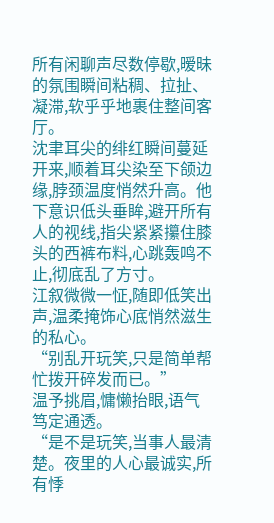所有闲聊声尽数停歇,暧昧的氛围瞬间粘稠、拉扯、凝滞,软乎乎地裹住整间客厅。
沈聿耳尖的绯红瞬间蔓延开来,顺着耳尖染至下颌边缘,脖颈温度悄然升高。他下意识低头垂眸,避开所有人的视线,指尖紧紧攥住膝头的西裤布料,心跳轰鸣不止,彻底乱了方寸。
江叙微微一怔,随即低笑出声,温柔掩饰心底悄然滋生的私心。
“别乱开玩笑,只是简单帮忙拨开碎发而已。”
温予挑眉,慵懒抬眼,语气笃定通透。
“是不是玩笑,当事人最清楚。夜里的人心最诚实,所有悸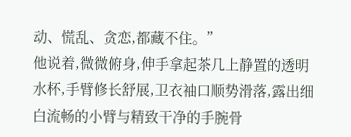动、慌乱、贪恋,都藏不住。”
他说着,微微俯身,伸手拿起茶几上静置的透明水杯,手臂修长舒展,卫衣袖口顺势滑落,露出细白流畅的小臂与精致干净的手腕骨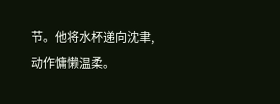节。他将水杯递向沈聿,动作慵懒温柔。